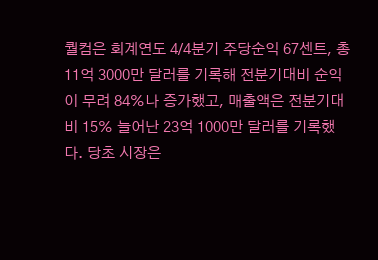퀄컴은 회계연도 4/4분기 주당순익 67센트, 총 11억 3000만 달러를 기록해 전분기대비 순익이 무려 84%나 증가했고, 매출액은 전분기대비 15% 늘어난 23억 1000만 달러를 기록했다. 당초 시장은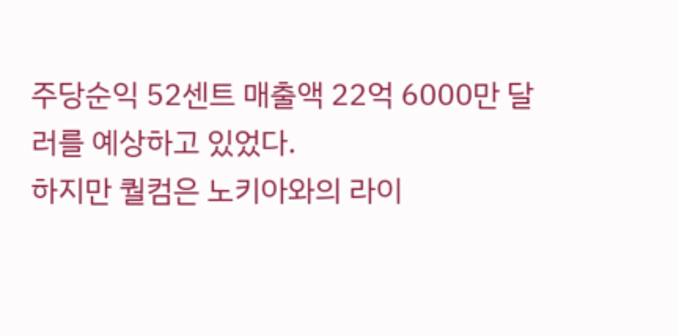주당순익 52센트 매출액 22억 6000만 달러를 예상하고 있었다.
하지만 퀄컴은 노키아와의 라이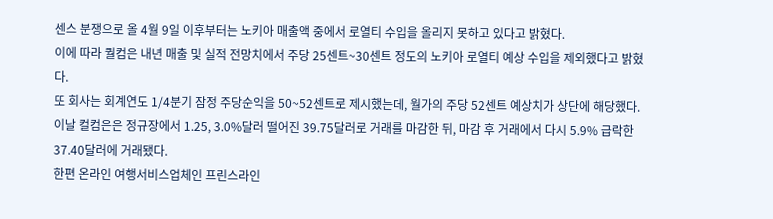센스 분쟁으로 올 4월 9일 이후부터는 노키아 매출액 중에서 로열티 수입을 올리지 못하고 있다고 밝혔다.
이에 따라 퀄컴은 내년 매출 및 실적 전망치에서 주당 25센트~30센트 정도의 노키아 로열티 예상 수입을 제외했다고 밝혔다.
또 회사는 회계연도 1/4분기 잠정 주당순익을 50~52센트로 제시했는데, 월가의 주당 52센트 예상치가 상단에 해당했다.
이날 컬컴은은 정규장에서 1.25, 3.0%달러 떨어진 39.75달러로 거래를 마감한 뒤, 마감 후 거래에서 다시 5.9% 급락한 37.40달러에 거래됐다.
한편 온라인 여행서비스업체인 프린스라인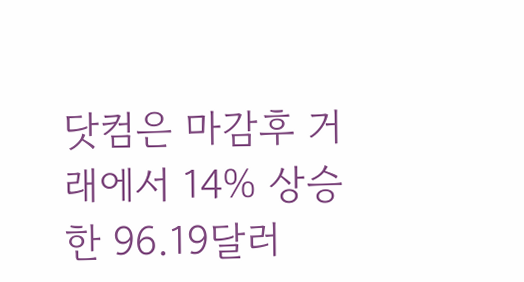닷컴은 마감후 거래에서 14% 상승한 96.19달러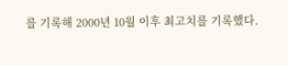를 기록해 2000년 10월 이후 최고치를 기록했다.